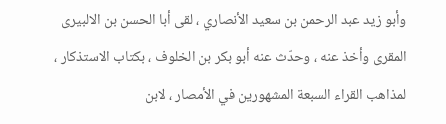وأبو زيد عبد الرحمن بن سعيد الأنصاري ، لقى أبا الحسن بن الالبيرى المقرى وأخذ عنه ، وحدّث عنه أبو بكر بن الخلوف ، بكتاب الاستذكار ، لمذاهب القراء السبعة المشهورين في الأمصار ، لابن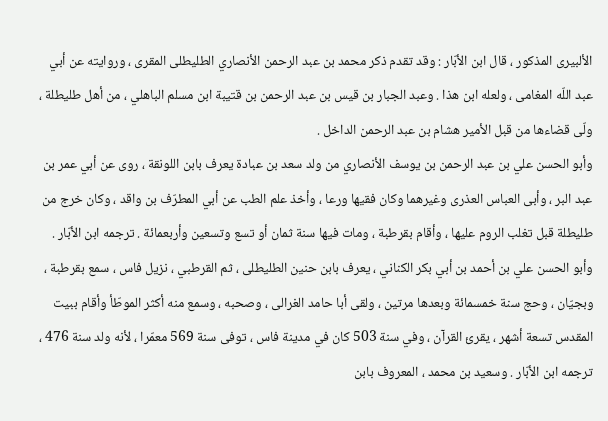الألبيرى المذكور ، قال ابن الأبّار : وقد تقدم ذكر محمد بن عبد الرحمن الأنصاري الطليطلى المقرى ، وروايته عن أبي عبد اللّه المغامى ، ولعله ابن هذا . وعبد الجبار بن قيس بن عبد الرحمن بن قتيبة ابن مسلم الباهلي ، من أهل طليطلة ، ولّى قضاءها من قبل الأمير هشام بن عبد الرحمن الداخل .
وأبو الحسن علي بن عبد الرحمن بن يوسف الأنصاري من ولد سعد بن عبادة يعرف بابن اللونقة ، روى عن أبي عمر بن عبد البر ، وأبى العباس العذرى وغيرهما وكان فقيها ورعا ، وأخذ علم الطب عن أبي المطرّف بن واقد ، وكان خرج من طليطلة قبل تغلب الروم عليها ، وأقام بقرطبة ، ومات فيها سنة ثمان أو تسع وتسعين وأربعمائة . ترجمه ابن الأبّار . وأبو الحسن علي بن أحمد بن أبي بكر الكناني ، يعرف بابن حنين الطليطلى ، ثم القرطبي ، نزيل فاس ، سمع بقرطبة ، وبجيّان ، وحج سنة خمسمائة وبعدها مرتين ، ولقى أبا حامد الغرالى ، وصحبه ، وسمع منه أكثر الموطّأ وأقام ببيت المقدس تسعة أشهر ، يقرئ القرآن ، وفي سنة 503 كان في مدينة فاس ، توفى سنة 569 معمّرا ، لأنه ولد سنة 476 ، ترجمه ابن الأبّار . وسعيد بن محمد ، المعروف بابن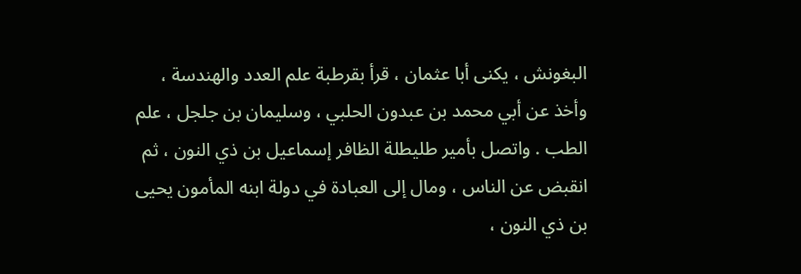البغونش ، يكنى أبا عثمان ، قرأ بقرطبة علم العدد والهندسة ، وأخذ عن أبي محمد بن عبدون الحلبي ، وسليمان بن جلجل ، علم الطب . واتصل بأمير طليطلة الظافر إسماعيل بن ذي النون ، ثم انقبض عن الناس ، ومال إلى العبادة في دولة ابنه المأمون يحيى بن ذي النون ،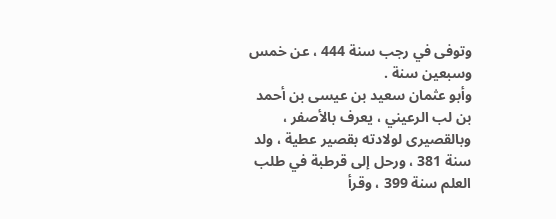وتوفى في رجب سنة 444 ، عن خمس وسبعين سنة .
وأبو عثمان سعيد بن عيسى بن أحمد بن لب الرعيني ، يعرف بالأصفر ، وبالقصيرى لولادته بقصير عطية ، ولد سنة 381 ، ورحل إلى قرطبة في طلب العلم سنة 399 ، وقرأ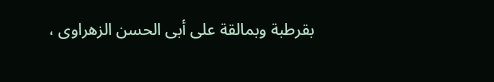بقرطبة وبمالقة على أبى الحسن الزهراوى ،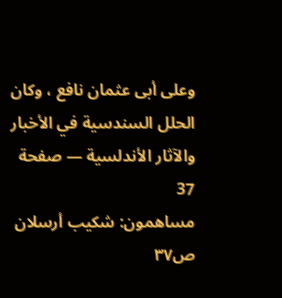وعلى أبى عثمان نافع ، وكان
الحلل السندسية في الأخبار والآثار الأندلسية — صفحة 37
مساهمون: شكيب أرسلان
ص٣٧